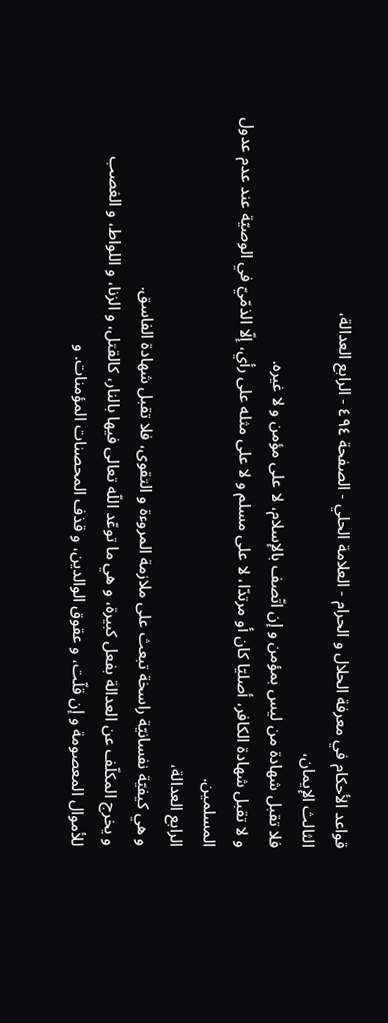قواعد الأحكام في معرفة الحلال و الحرام - العلامة الحلي - الصفحة ٤٩٤ - الرابع العدالة،
الثالث الإيمان،
فلا تقبل شهادة من ليس بمؤمن و إن اتّصف بالإسلام، لا على مؤمن و لا غيره.
و لا تقبل شهادة الكافر، أصليّا كان أو مرتدّا، لا على مسلم و لا على مثله على رأي، إلّا الذمّيّ في الوصيّة عند عدم عدول المسلمين.
الرابع العدالة،
و هي كيفيّة نفسانيّة راسخة تبعث على ملازمة المروءة و التقوى، فلا تقبل شهادة الفاسق.
و يخرج المكلّف عن العدالة بفعل كبيرة، و هي ما توعّد اللّه تعالى فيها بالنار، كالقتل، و الزنا، و اللواط، و الغصب للأموال المعصومة و إن قلّت، و عقوق الوالدين، و قذف المحصنات المؤمنات. و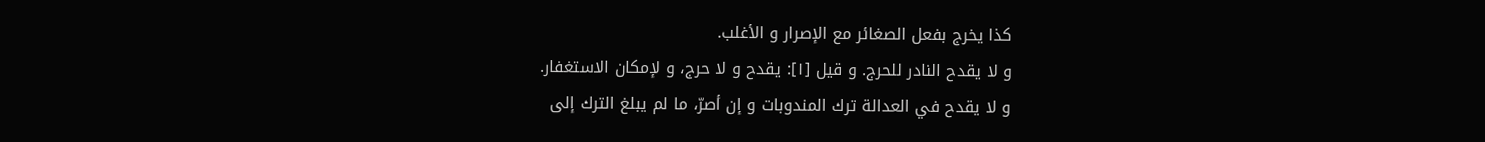كذا يخرج بفعل الصغائر مع الإصرار و الأغلب.
و لا يقدح النادر للحرج. و قيل [١]: يقدح و لا حرج، و لإمكان الاستغفار.
و لا يقدح في العدالة ترك المندوبات و إن أصرّ، ما لم يبلغ الترك إلى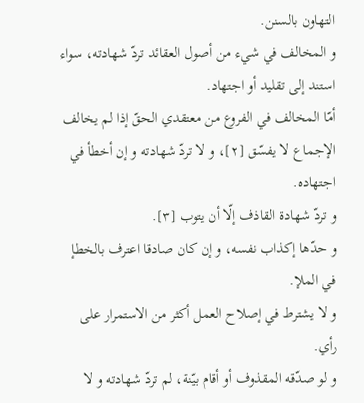التهاون بالسنن.
و المخالف في شيء من أصول العقائد تردّ شهادته، سواء استند إلى تقليد أو اجتهاد.
أمّا المخالف في الفروع من معتقدي الحقّ إذا لم يخالف الإجماع لا يفسّق [٢]، و لا تردّ شهادته و إن أخطأ في اجتهاده.
و تردّ شهادة القاذف إلّا أن يتوب [٣].
و حدّها إكذاب نفسه، و إن كان صادقا اعترف بالخطإ في الملإ.
و لا يشترط في إصلاح العمل أكثر من الاستمرار على رأي.
و لو صدّقه المقذوف أو أقام بيّنة، لم تردّ شهادته و لا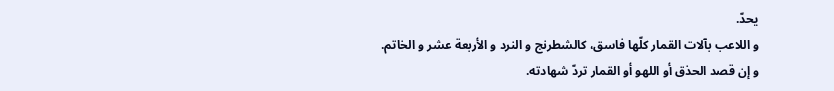يحدّ.
و اللاعب بآلات القمار كلّها فاسق، كالشطرنج و النرد و الأربعة عشر و الخاتم.
و إن قصد الحذق أو اللهو أو القمار تردّ شهادته.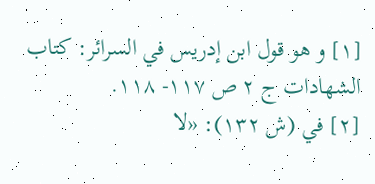[١] و هو قول ابن إدريس في السرائر: كتاب الشهادات ج ٢ ص ١١٧- ١١٨.
[٢] في (ش ١٣٢): «لا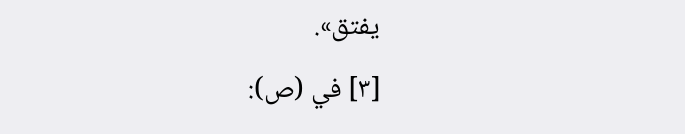يفتق».
[٣] في (ص):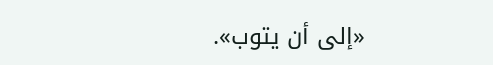«إلى أن يتوب».